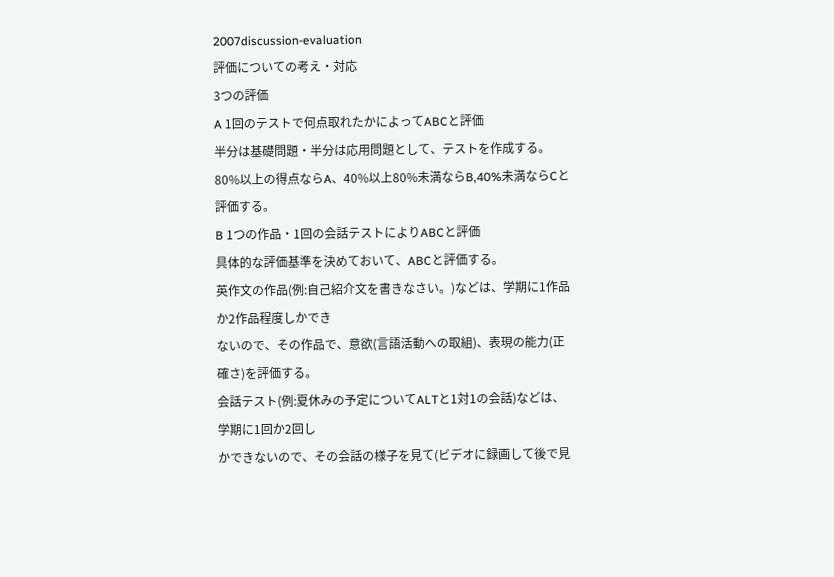2007discussion-evaluation
評価についての考え・対応
3つの評価
A 1回のテストで何点取れたかによってABCと評価
半分は基礎問題・半分は応用問題として、テストを作成する。
80%以上の得点ならA、40%以上80%未満ならB,40%未満ならCと評価する。
B 1つの作品・1回の会話テストによりABCと評価
具体的な評価基準を決めておいて、ABCと評価する。
英作文の作品(例:自己紹介文を書きなさい。)などは、学期に1作品か2作品程度しかでき
ないので、その作品で、意欲(言語活動への取組)、表現の能力(正確さ)を評価する。
会話テスト(例:夏休みの予定についてALTと1対1の会話)などは、学期に1回か2回し
かできないので、その会話の様子を見て(ビデオに録画して後で見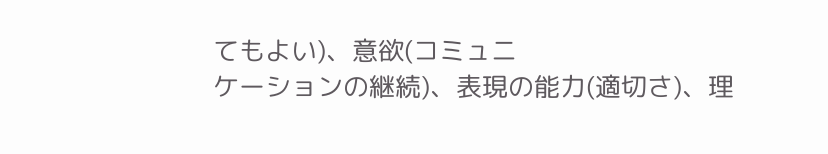てもよい)、意欲(コミュニ
ケーションの継続)、表現の能力(適切さ)、理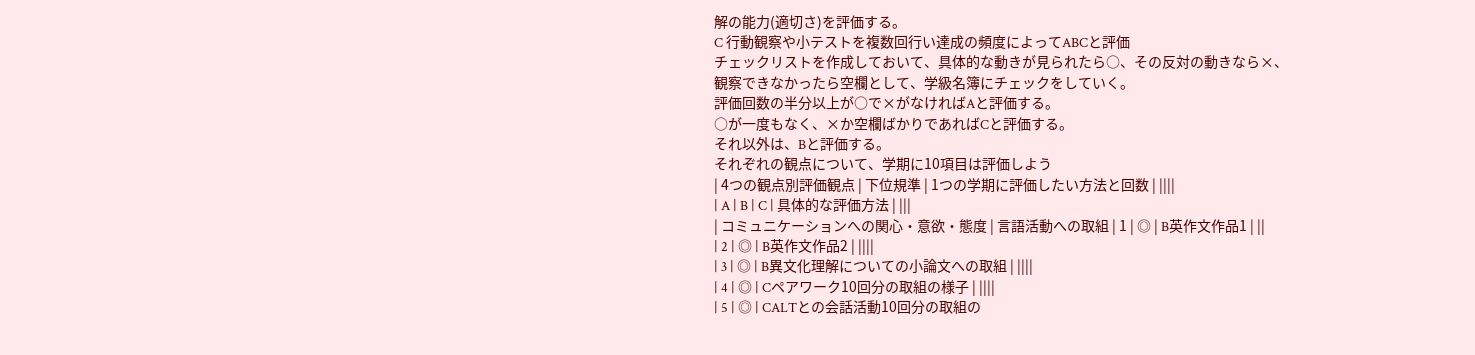解の能力(適切さ)を評価する。
C 行動観察や小テストを複数回行い達成の頻度によってABCと評価
チェックリストを作成しておいて、具体的な動きが見られたら○、その反対の動きなら×、
観察できなかったら空欄として、学級名簿にチェックをしていく。
評価回数の半分以上が○で×がなければAと評価する。
○が一度もなく、×か空欄ばかりであればCと評価する。
それ以外は、Bと評価する。
それぞれの観点について、学期に10項目は評価しよう
| 4つの観点別評価観点 | 下位規準 | 1つの学期に評価したい方法と回数 | ||||
| A | B | C | 具体的な評価方法 | |||
| コミュニケーションへの関心・意欲・態度 | 言語活動への取組 | 1 | ◎ | B英作文作品1 | ||
| 2 | ◎ | B英作文作品2 | ||||
| 3 | ◎ | B異文化理解についての小論文への取組 | ||||
| 4 | ◎ | Cペアワーク10回分の取組の様子 | ||||
| 5 | ◎ | CALTとの会話活動10回分の取組の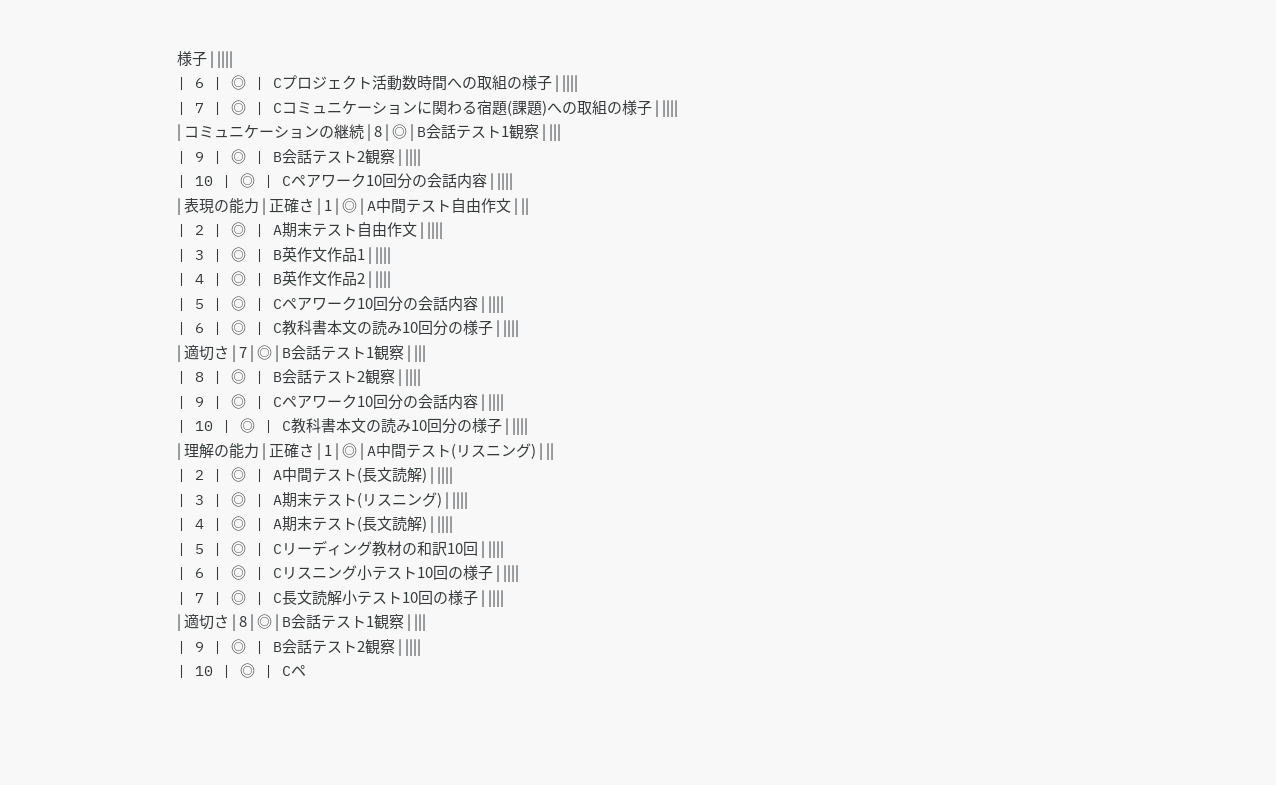様子 | ||||
| 6 | ◎ | Cプロジェクト活動数時間への取組の様子 | ||||
| 7 | ◎ | Cコミュニケーションに関わる宿題(課題)への取組の様子 | ||||
| コミュニケーションの継続 | 8 | ◎ | B会話テスト1観察 | |||
| 9 | ◎ | B会話テスト2観察 | ||||
| 10 | ◎ | Cペアワーク10回分の会話内容 | ||||
| 表現の能力 | 正確さ | 1 | ◎ | A中間テスト自由作文 | ||
| 2 | ◎ | A期末テスト自由作文 | ||||
| 3 | ◎ | B英作文作品1 | ||||
| 4 | ◎ | B英作文作品2 | ||||
| 5 | ◎ | Cペアワーク10回分の会話内容 | ||||
| 6 | ◎ | C教科書本文の読み10回分の様子 | ||||
| 適切さ | 7 | ◎ | B会話テスト1観察 | |||
| 8 | ◎ | B会話テスト2観察 | ||||
| 9 | ◎ | Cペアワーク10回分の会話内容 | ||||
| 10 | ◎ | C教科書本文の読み10回分の様子 | ||||
| 理解の能力 | 正確さ | 1 | ◎ | A中間テスト(リスニング) | ||
| 2 | ◎ | A中間テスト(長文読解) | ||||
| 3 | ◎ | A期末テスト(リスニング) | ||||
| 4 | ◎ | A期末テスト(長文読解) | ||||
| 5 | ◎ | Cリーディング教材の和訳10回 | ||||
| 6 | ◎ | Cリスニング小テスト10回の様子 | ||||
| 7 | ◎ | C長文読解小テスト10回の様子 | ||||
| 適切さ | 8 | ◎ | B会話テスト1観察 | |||
| 9 | ◎ | B会話テスト2観察 | ||||
| 10 | ◎ | Cペ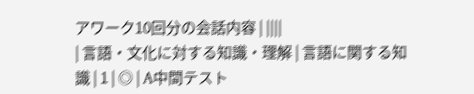アワーク10回分の会話内容 | ||||
| 言語・文化に対する知識・理解 | 言語に関する知識 | 1 | ◎ | A中間テスト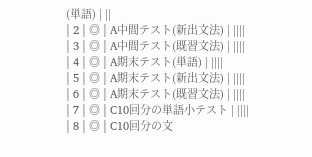(単語) | ||
| 2 | ◎ | A中間テスト(新出文法) | ||||
| 3 | ◎ | A中間テスト(既習文法) | ||||
| 4 | ◎ | A期末テスト(単語) | ||||
| 5 | ◎ | A期末テスト(新出文法) | ||||
| 6 | ◎ | A期末テスト(既習文法) | ||||
| 7 | ◎ | C10回分の単語小テスト | ||||
| 8 | ◎ | C10回分の文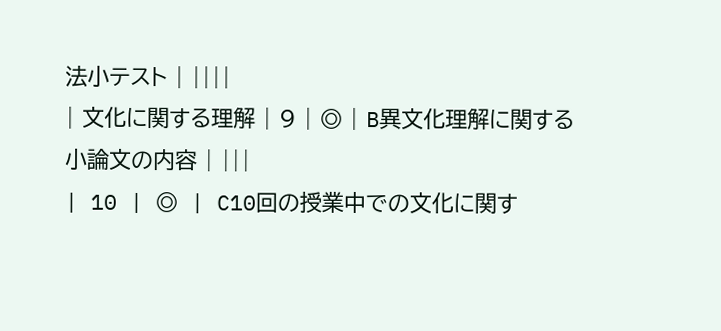法小テスト | ||||
| 文化に関する理解 | 9 | ◎ | B異文化理解に関する小論文の内容 | |||
| 10 | ◎ | C10回の授業中での文化に関す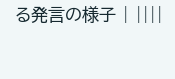る発言の様子 | ||||